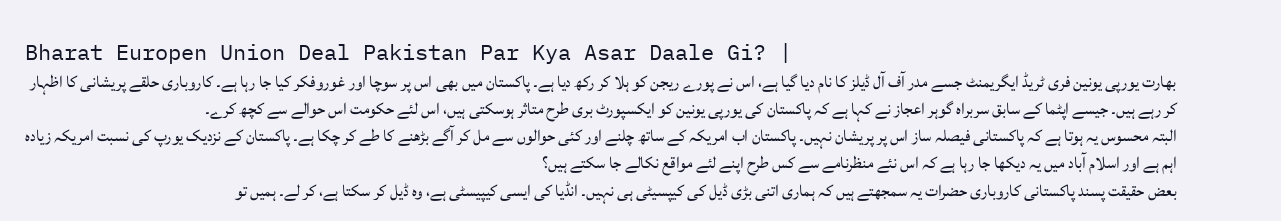Bharat Europen Union Deal Pakistan Par Kya Asar Daale Gi? |
بھارت یورپی یونین فری ٹریڈ ایگریمنٹ جسے مدر آف آل ڈیلز کا نام دیا گیا ہے، اس نے پورے ریجن کو ہلا کر رکھ دیا ہے۔ پاکستان میں بھی اس پر سوچا اور غوروفکر کیا جا رہا ہے۔ کاروباری حلقے پریشانی کا اظہار کر رہے ہیں۔ جیسے اپٹما کے سابق سربراہ گوہر اعجاز نے کہا ہے کہ پاکستان کی یورپی یونین کو ایکسپورٹ بری طرح متاثر ہوسکتی ہیں، اس لئے حکومت اس حوالے سے کچھ کرے۔
البتہ محسوس یہ ہوتا ہے کہ پاکستانی فیصلہ ساز اس پر پریشان نہیں۔ پاکستان اب امریکہ کے ساتھ چلنے اور کئی حوالوں سے مل کر آگے بڑھنے کا طے کر چکا ہے۔ پاکستان کے نزدیک یورپ کی نسبت امریکہ زیادہ اہم ہے اور اسلام آباد میں یہ دیکھا جا رہا ہے کہ اس نئے منظرنامے سے کس طرح اپنے لئے مواقع نکالے جا سکتے ہیں؟
بعض حقیقت پسند پاکستانی کاروباری حضرات یہ سمجھتے ہیں کہ ہماری اتنی بڑی ڈیل کی کیپسیٹی ہی نہیں۔ انڈیا کی ایسی کیپیسٹی ہے، وہ ڈیل کر سکتا ہے، کر لے۔ ہمیں تو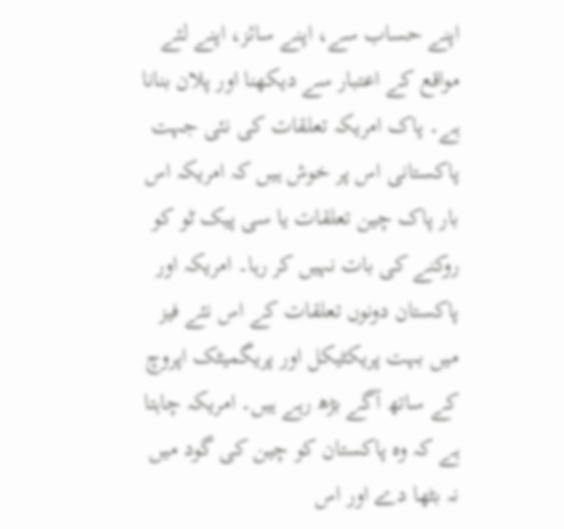اپنے حساب سے، اپنے سائز، اپنے لئے مواقع کے اعتبار سے دیکھنا اور پلان بنانا ہے۔ پاک امریکہ تعلقات کی نئی جہت پاکستانی اس پر خوش ہیں کہ امریکہ اس بار پاک چین تعلقات یا سی پیک ٹو کو روکنے کی بات نہیں کر رہا۔ امریکہ اور پاکستان دونوں تعلقات کے اس نئے فیز میں بہت پریکٹیکل اور پریگمیٹک اپروچ کے ساتھ آگے بڑھ رہے ہیں۔ امریکہ چاہتا ہے کہ وہ پاکستان کو چین کی گود میں نہ بٹھا دے اور اس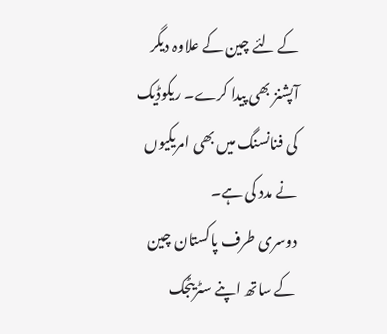کے لئے چین کے علاوہ دیگر آپشنز بھی پیدا کرے۔ ریکوڈیک کی فنانسنگ میں بھی امریکیوں نے مدد کی ہے۔
دوسری طرف پاکستان چین کے ساتھ اپنے سٹریٹجک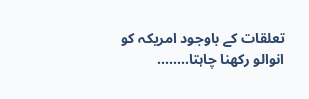تعلقات کے باوجود امریکہ کو انوالو رکھنا چاہتا........